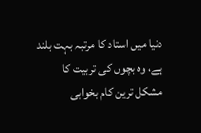دنیا میں استاد کا مرتبہ بہت بلند ہے، وہ بچوں کی تربیت کا مشکل ترین کام بخوابی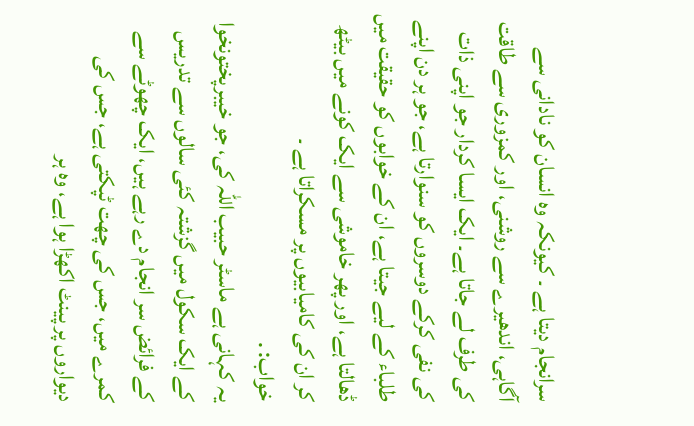سرانجام دیتا ہے ۔ کیونکہ وہ انسان کو نادانی سے آگاہی، اندھیرے سے روشنی، اور کمزوری سے طاقت کی طرف لے جاتا ہے۔ ایک ایسا کردار جو اپنی ذات کی نفی کرکے دوسروں کو سنوارتا ہے، جو ہر دن اپنے طلباء کے لیے جیتا ہے، ان کے خوابوں کو حقیقت میں ڈھالتا ہے، اور پھر خاموشی سے ایک کونے میں بیٹھ کر ان کی کامیابیوں پر مسکراتا ہے ۔
خواب: .
یہ کہانی ہے ماسٹر حبیب اللہ کی، جو خیبرپختونخوا کے ایک سکول میں گزشتہ کئی سالوں سے تدریس کے فرائض سر انجام دے رہے ہیں، ایک چھوٹے سے کمرے میں، جس کی چھت ٹپکتی ہے، جس کی دیواروں پر پینٹ اکھڑا ہوا ہے، وہ ہر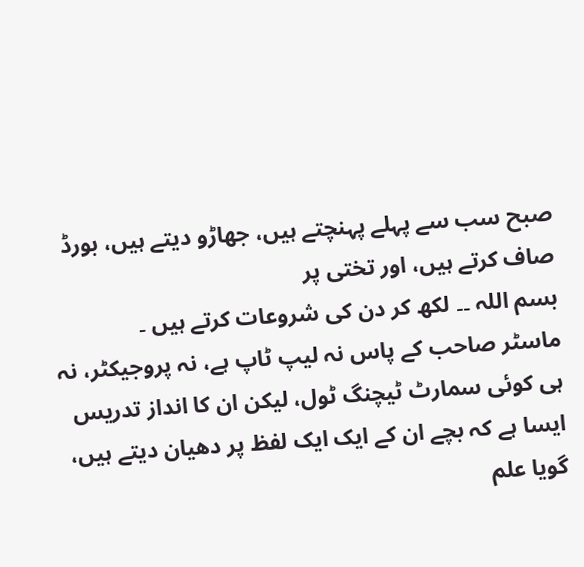صبح سب سے پہلے پہنچتے ہیں، جھاڑو دیتے ہیں، بورڈ صاف کرتے ہیں، اور تختی پر
بسم اللہ ۔۔ لکھ کر دن کی شروعات کرتے ہیں ۔
ماسٹر صاحب کے پاس نہ لیپ ٹاپ ہے، نہ پروجیکٹر، نہ ہی کوئی سمارٹ ٹیچنگ ٹول، لیکن ان کا انداز تدریس ایسا ہے کہ بچے ان کے ایک ایک لفظ پر دھیان دیتے ہیں، گویا علم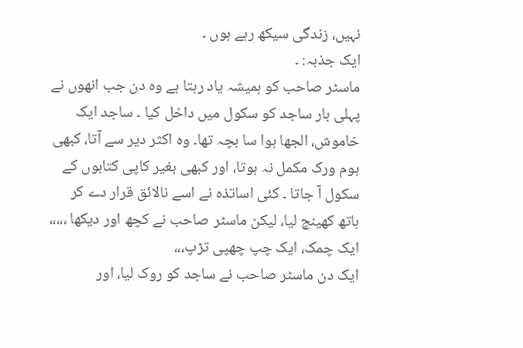نہیں، زندگی سیکھ رہے ہوں ۔
ایک جذبہ: ۔
ماسٹر صاحب کو ہمیشہ یاد رہتا ہے وہ دن جب انھوں نے پہلی بار ساجد کو سکول میں داخل کیا ۔ ساجد ایک خاموش، الجھا ہوا سا بچہ تھا۔ وہ اکثر دیر سے آتا، کبھی ہوم ورک مکمل نہ ہوتا، اور کبھی بغیر کاپی کتابوں کے سکول آ جاتا ۔ کئی اساتذہ نے اسے نالائق قرار دے کر ہاتھ کھینچ لیا، لیکن ماسٹر صاحب نے کچھ اور دیکھا ،،،،، ایک چمک، ایک چپ چھپی تڑپ،،،
ایک دن ماسٹر صاحب نے ساجد کو روک لیا، اور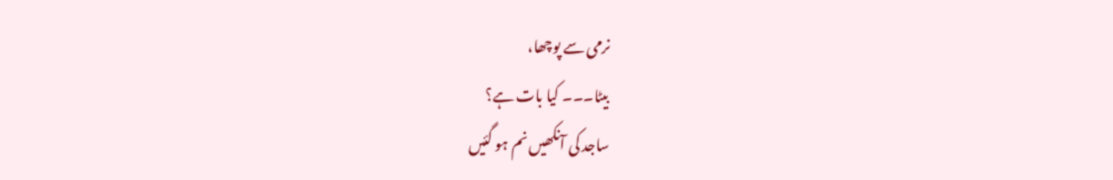نرمی سے پوچھا،
بیٹا۔۔۔ کیا بات ہے؟
ساجد کی آنکھیں نم ہو گئیں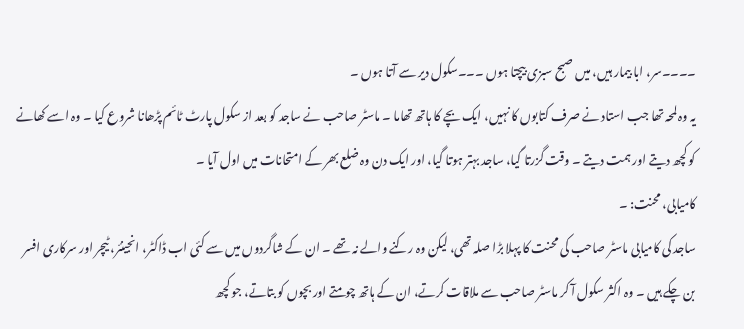۔۔۔۔سر، ابا بیمار ہیں، میں صبح سبزی بیچتا ہوں ۔۔۔سکول دیر سے آتا ہوں ۔
یہ وہ لمحہ تھا جب استاد نے صرف کتابوں کا نہیں، ایک بچے کا ہاتھ تھاما ۔ ماسٹر صاحب نے ساجد کو بعد از سکول پارٹ ٹائم پڑھانا شروع کیا ۔ وہ اسے کھانے کو کچھ دیتے اور ہمت دیتے ۔ وقت گزرتا گیا، ساجد بہتر ہوتا گیا، اور ایک دن وہ ضلع بھر کے امتحانات میں اول آیا ۔
کامیابی، محنت: ۔
ساجد کی کامیابی ماسٹر صاحب کی محنت کا پہلا بڑا صلہ تھی، لیکن وہ رکنے والے نہ تھے ۔ ان کے شاگردوں میں سے کئی اب ڈاکٹر، انجینئر، ٹیچر اور سرکاری افسر بن چکے ہیں ۔ وہ اکثر سکول آ کر ماسٹر صاحب سے ملاقات کرتے، ان کے ہاتھ چومتے اور بچوں کو بتاتے، جو کچھ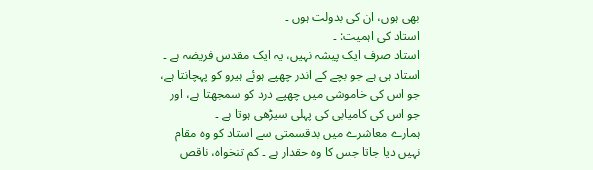بھی ہوں، ان کی بدولت ہوں ۔
استاد کی اہمیت: ۔
استاد صرف ایک پیشہ نہیں، یہ ایک مقدس فریضہ ہے ۔ استاد ہی ہے جو بچے کے اندر چھپے ہوئے ہیرو کو پہچانتا ہے، جو اس کی خاموشی میں چھپے درد کو سمجھتا ہے، اور جو اس کی کامیابی کی پہلی سیڑھی ہوتا ہے ۔
ہمارے معاشرے میں بدقسمتی سے استاد کو وہ مقام نہیں دیا جاتا جس کا وہ حقدار ہے ۔ کم تنخواہ، ناقص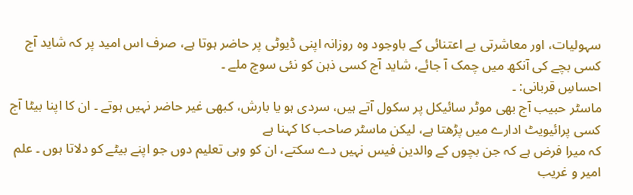سہولیات، اور معاشرتی بے اعتنائی کے باوجود وہ روزانہ اپنی ڈیوٹی پر حاضر ہوتا ہے، صرف اس امید پر کہ شاید آج کسی بچے کی آنکھ میں چمک آ جائے، شاید آج کسی ذہن کو نئی سوچ ملے ۔
احساسِ قربانی: ۔
ماسٹر حبیب آج بھی موٹر سائیکل پر سکول آتے ہیں، سردی ہو یا بارش، کبھی غیر حاضر نہیں ہوتے ۔ ان کا اپنا بیٹا آج کسی پرائیویٹ ادارے میں پڑھتا ہے، لیکن ماسٹر صاحب کا کہنا ہے
کہ میرا فرض ہے کہ جن بچوں کے والدین فیس نہیں دے سکتے، ان کو وہی تعلیم دوں جو اپنے بیٹے کو دلاتا ہوں ۔ علم امیر و غریب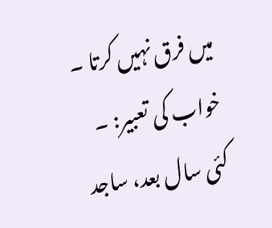میں فرق نہیں کرتا ۔
خواب کی تعبیر: ۔
کئی سال بعد، ساجد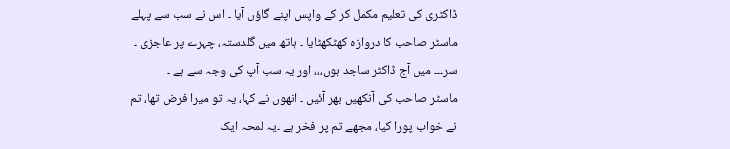ڈاکٹری کی تعلیم مکمل کر کے واپس اپنے گاؤں آیا ۔ اس نے سب سے پہلے ماسٹر صاحب کا دروازہ کھٹکھٹایا ۔ ہاتھ میں گلدستہ، چہرے پر عاجزی ۔
سر۔۔۔ میں آج ڈاکٹر ساجد ہوں،،، اور یہ سب آپ کی وجہ سے ہے ۔
ماسٹر صاحب کی آنکھیں بھر آئیں ۔ انھوں نے کہا، یہ تو میرا فرض تھا، تم نے خواب پورا کیا، مجھے تم پر فخر ہے ۔یہ لمحہ ایک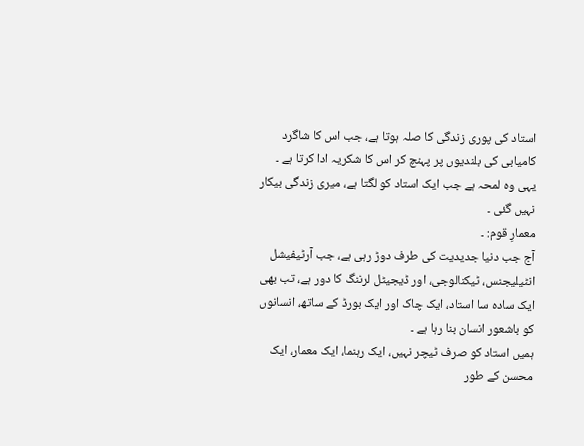استاد کی پوری زندگی کا صلہ ہوتا ہے، جب اس کا شاگرد کامیابی کی بلندیوں پر پہنچ کر اس کا شکریہ ادا کرتا ہے ۔ یہی وہ لمحہ ہے جب ایک استاد کو لگتا ہے، میری زندگی بیکار نہیں گئی ۔
معمارِ قوم: ۔
آج جب دنیا جدیدیت کی طرف دوڑ رہی ہے، جب آرٹیفیشل انٹیلیجنس، ٹیکنالوجی، اور ڈیجیٹل لرننگ کا دور ہے، تب بھی ایک سادہ سا استاد، ایک چاک اور ایک بورڈ کے ساتھ، انسانوں کو باشعور انسان بنا رہا ہے ۔
ہمیں استاد کو صرف ٹیچر نہیں، ایک رہنما، ایک معمار، ایک محسن کے طور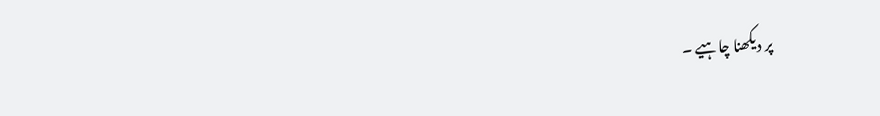پر دیکھنا چاہیے ۔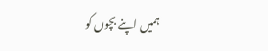ہمیں اپنے بچوں کو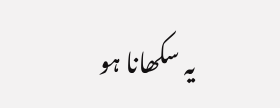یہ سکھانا ہو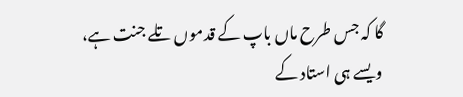گا کہ جس طرح ماں باپ کے قدموں تلے جنت ہے، ویسے ہی استاد کے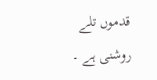قدموں تلے روشنی ہے ۔